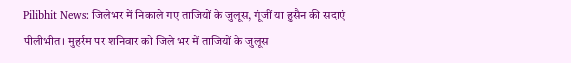Pilibhit News: जिलेभर में निकाले गए ताजियों के जुलूस, गूंजीं या हुसैन की सदाएं
पीलीभीत। मुहर्रम पर शनिवार को जिले भर में ताजियों के जुलूस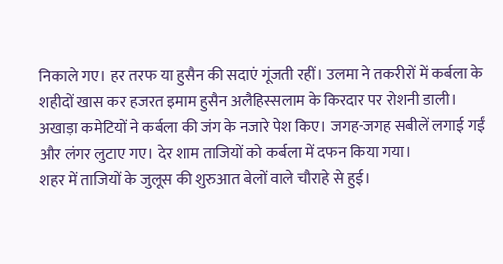निकाले गए। हर तरफ या हुसैन की सदाएं गूंजती रहीं। उलमा ने तकरीरों में कर्बला के शहीदों खास कर हजरत इमाम हुसैन अलैहिस्सलाम के किरदार पर रोशनी डाली। अखाड़ा कमेटियों ने कर्बला की जंग के नजारे पेश किए। जगह-जगह सबीलें लगाई गईं और लंगर लुटाए गए। देर शाम ताजियों को कर्बला में दफन किया गया।
शहर में ताजियों के जुलूस की शुरुआत बेलों वाले चौराहे से हुई।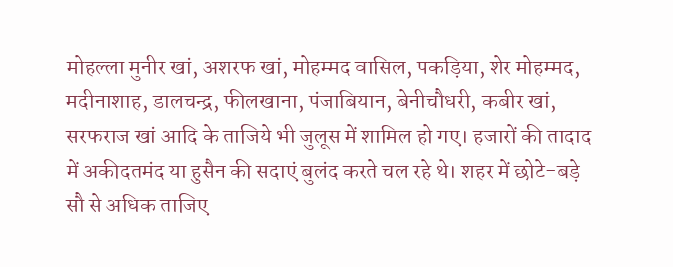मोहल्ला मुनीर खां, अशरफ खां, मोहम्मद वासिल, पकड़िया, शेर मोहम्मद, मदीनाशाह, डालचन्द्र, फीलखाना, पंजाबियान, बेनीचौधरी, कबीर खां, सरफराज खां आदि के ताजिये भी जुलूस में शामिल हो गए। हजारों की तादाद में अकीदतमंद या हुसैन की सदाएं बुलंद करते चल रहे थे। शहर में छोटे-बड़े सौ से अधिक ताजिए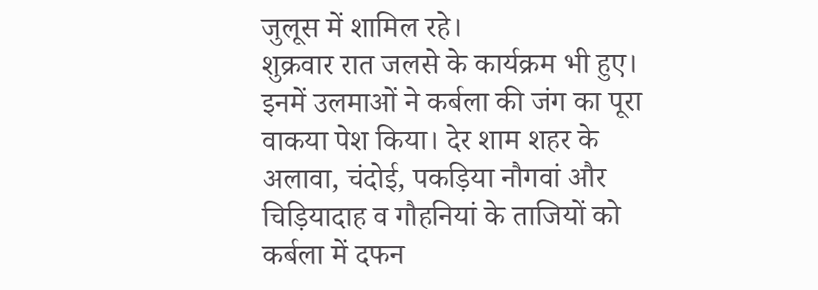जुलूस में शामिल रहे।
शुक्रवार रात जलसे के कार्यक्रम भी हुए। इनमें उलमाओं ने कर्बला की जंग का पूरा वाकया पेश किया। देर शाम शहर के अलावा, चंदोई, पकड़िया नौगवां और चिड़ियादाह व गौहनियां के ताजियों को कर्बला में दफन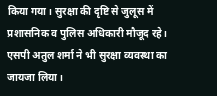किया गया। सुरक्षा की दृष्टि से जुलूस में प्रशासनिक व पुलिस अधिकारी मौजूद रहे। एसपी अतुल शर्मा ने भी सुरक्षा व्यवस्था का जायजा लिया।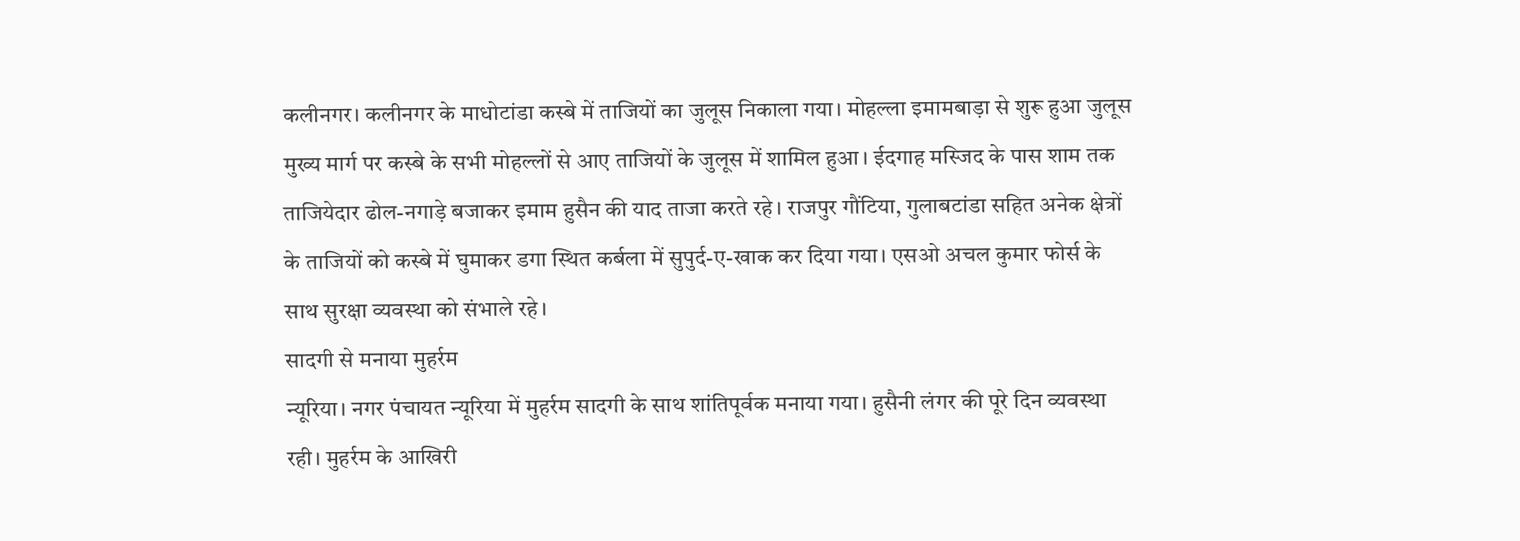कलीनगर। कलीनगर के माधोटांडा कस्बे में ताजियों का जुलूस निकाला गया। मोहल्ला इमामबाड़ा से शुरू हुआ जुलूस मुख्य मार्ग पर कस्बे के सभी मोहल्लों से आए ताजियों के जुलूस में शामिल हुआ। ईदगाह मस्जिद के पास शाम तक ताजियेदार ढोल-नगाड़े बजाकर इमाम हुसैन की याद ताजा करते रहे। राजपुर गौंटिया, गुलाबटांडा सहित अनेक क्षेत्रों के ताजियों को कस्बे में घुमाकर डगा स्थित कर्बला में सुपुर्द-ए-खाक कर दिया गया। एसओ अचल कुमार फोर्स के साथ सुरक्षा व्यवस्था को संभाले रहे।
सादगी से मनाया मुहर्रम
न्यूरिया। नगर पंचायत न्यूरिया में मुहर्रम सादगी के साथ शांतिपूर्वक मनाया गया। हुसैनी लंगर की पूरे दिन व्यवस्था रही। मुहर्रम के आखिरी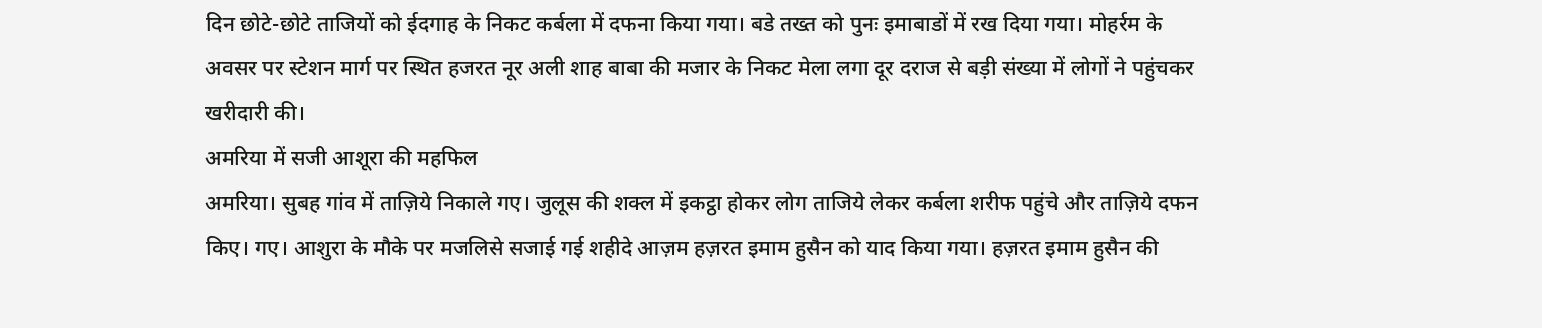दिन छोटे-छोटे ताजियों को ईदगाह के निकट कर्बला में दफना किया गया। बडे तख्त को पुनः इमाबाडों में रख दिया गया। मोहर्रम के अवसर पर स्टेशन मार्ग पर स्थित हजरत नूर अली शाह बाबा की मजार के निकट मेला लगा दूर दराज से बड़ी संख्या में लोगों ने पहुंचकर खरीदारी की।
अमरिया में सजी आशूरा की महफिल
अमरिया। सुबह गांव में ताज़िये निकाले गए। जुलूस की शक्ल में इकट्ठा होकर लोग ताजिये लेकर कर्बला शरीफ पहुंचे और ताज़िये दफन किए। गए। आशुरा के मौके पर मजलिसे सजाई गई शहीदे आज़म हज़रत इमाम हुसैन को याद किया गया। हज़रत इमाम हुसैन की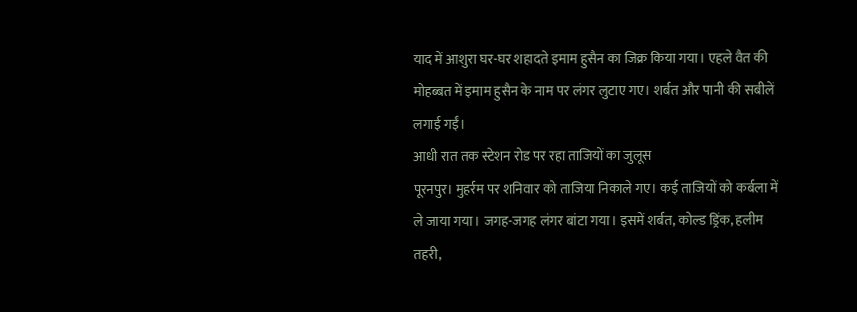याद में आशुरा घर-घर शहादते इमाम हुसैन का जिक्र किया गया। एहले वैत की मोहब्बत में इमाम हुसैन के नाम पर लंगर लुटाए गए। शर्बत और पानी की सबीलें लगाई गईं।
आधी रात तक स्टेशन रोड पर रहा ताजियों का जुलूस
पूरनपुर। मुहर्रम पर शनिवार को ताजिया निकाले गए। कई ताजियों को कर्बला में ले जाया गया। जगह-जगह लंगर बांटा गया। इसमें शर्बत, कोल्ड ड्रिंक, हलीम तहरी,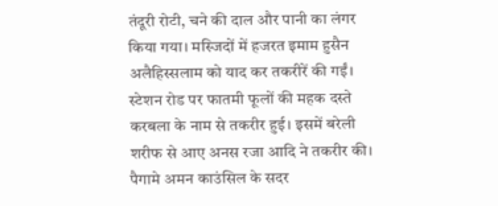तंदूरी रोटी, चने की दाल और पानी का लंगर किया गया। मस्जिदों में हजरत इमाम हुसैन अलैहिस्सलाम को याद कर तकरीरें की गईं। स्टेशन रोड पर फातमी फूलों की महक दस्ते करबला के नाम से तकरीर हुई। इसमें बरेली शरीफ से आए अनस रजा आदि ने तकरीर की। पैगामे अमन काउंसिल के सदर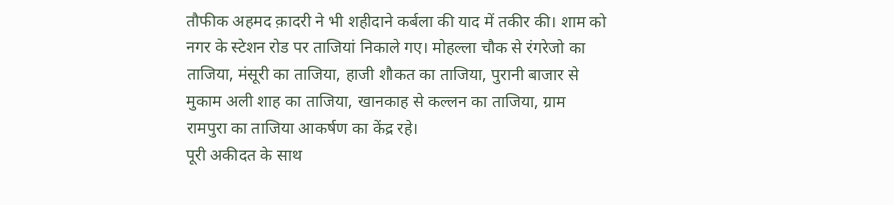तौफीक अहमद क़ादरी ने भी शहीदाने कर्बला की याद में तकीर की। शाम को नगर के स्टेशन रोड पर ताजियां निकाले गए। मोहल्ला चौक से रंगरेजो का ताजिया, मंसूरी का ताजिया, हाजी शौकत का ताजिया, पुरानी बाजार से मुकाम अली शाह का ताजिया, खानकाह से कल्लन का ताजिया, ग्राम रामपुरा का ताजिया आकर्षण का केंद्र रहे।
पूरी अकीदत के साथ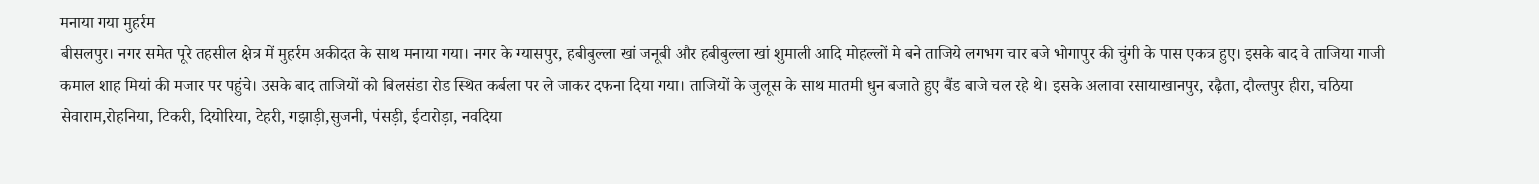मनाया गया मुहर्रम
बीसलपुर। नगर समेत पूरे तहसील क्षेत्र में मुहर्रम अकीदत के साथ मनाया गया। नगर के ग्यासपुर, हबीबुल्ला खां जनूबी और हबीबुल्ला खां शुमाली आदि मोहल्लों मे बने ताजिये लगभग चार बजे भोगापुर की चुंगी के पास एकत्र हुए। इसके बाद वे ताजिया गाजी कमाल शाह मियां की मजार पर पहुंचे। उसके बाद ताजियों को बिलसंडा रोड स्थित कर्बला पर ले जाकर दफना दिया गया। ताजियों के जुलूस के साथ मातमी धुन बजाते हुए बैंड बाजे चल रहे थे। इसके अलावा रसायाखानपुर, रढ़ैता, दौल्तपुर हीरा, चठिया सेवाराम,रोहनिया, टिकरी, दियोरिया, टेहरी, गझाड़ी,सुजनी, पंसड़ी, ईटारोड़ा, नवदिया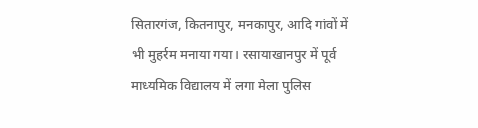सितारगंज, कितनापुर, मनकापुर, आदि गांवों में भी मुहर्रम मनाया गया। रसायाखानपुर में पूर्व माध्यमिक विद्यालय में लगा मेला पुलिस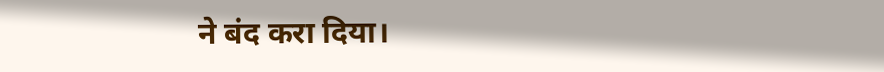ने बंद करा दिया।